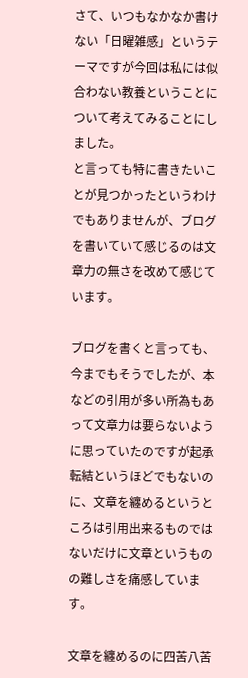さて、いつもなかなか書けない「日曜雑感」というテーマですが今回は私には似合わない教養ということについて考えてみることにしました。
と言っても特に書きたいことが見つかったというわけでもありませんが、ブログを書いていて感じるのは文章力の無さを改めて感じています。

ブログを書くと言っても、今までもそうでしたが、本などの引用が多い所為もあって文章力は要らないように思っていたのですが起承転結というほどでもないのに、文章を纏めるというところは引用出来るものではないだけに文章というものの難しさを痛感しています。

文章を纏めるのに四苦八苦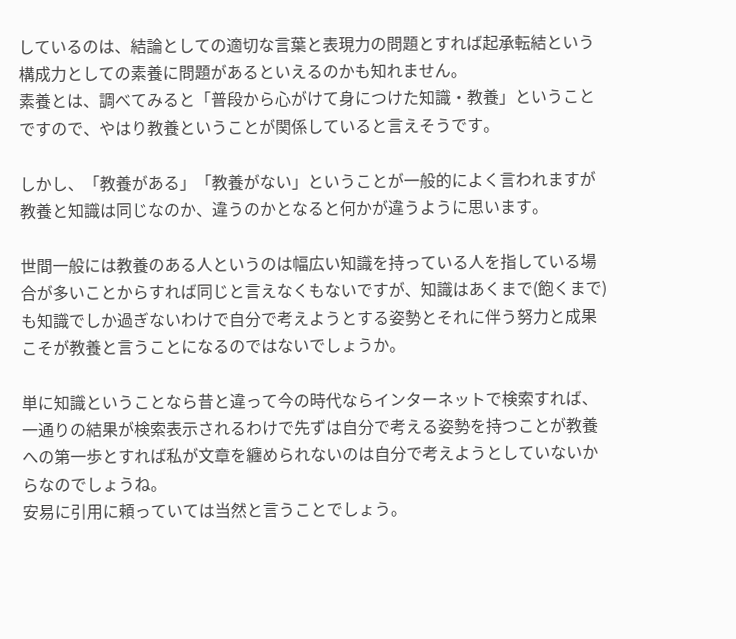しているのは、結論としての適切な言葉と表現力の問題とすれば起承転結という構成力としての素養に問題があるといえるのかも知れません。
素養とは、調べてみると「普段から心がけて身につけた知識・教養」ということですので、やはり教養ということが関係していると言えそうです。

しかし、「教養がある」「教養がない」ということが一般的によく言われますが教養と知識は同じなのか、違うのかとなると何かが違うように思います。

世間一般には教養のある人というのは幅広い知識を持っている人を指している場合が多いことからすれば同じと言えなくもないですが、知識はあくまで(飽くまで)も知識でしか過ぎないわけで自分で考えようとする姿勢とそれに伴う努力と成果こそが教養と言うことになるのではないでしょうか。

単に知識ということなら昔と違って今の時代ならインターネットで検索すれば、一通りの結果が検索表示されるわけで先ずは自分で考える姿勢を持つことが教養への第一歩とすれば私が文章を纏められないのは自分で考えようとしていないからなのでしょうね。
安易に引用に頼っていては当然と言うことでしょう。